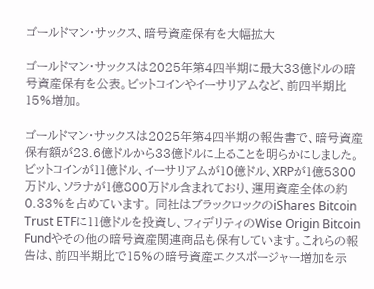ゴールドマン・サックス、暗号資産保有を大幅拡大

ゴールドマン・サックスは2025年第4四半期に最大33億ドルの暗号資産保有を公表。ビットコインやイーサリアムなど、前四半期比15%増加。

ゴールドマン・サックスは2025年第4四半期の報告書で、暗号資産保有額が23.6億ドルから33億ドルに上ることを明らかにしました。ビットコインが11億ドル、イーサリアムが10億ドル、XRPが1億5300万ドル、ソラナが1億800万ドル含まれており、運用資産全体の約0.33%を占めています。 同社はブラックロックのiShares Bitcoin Trust ETFに11億ドルを投資し、フィデリティのWise Origin Bitcoin Fundやその他の暗号資産関連商品も保有しています。これらの報告は、前四半期比で15%の暗号資産エクスポージャー増加を示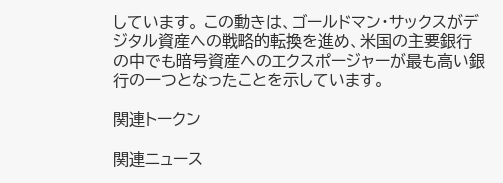しています。 この動きは、ゴールドマン・サックスがデジタル資産への戦略的転換を進め、米国の主要銀行の中でも暗号資産へのエクスポージャーが最も高い銀行の一つとなったことを示しています。

関連トークン

関連ニュース